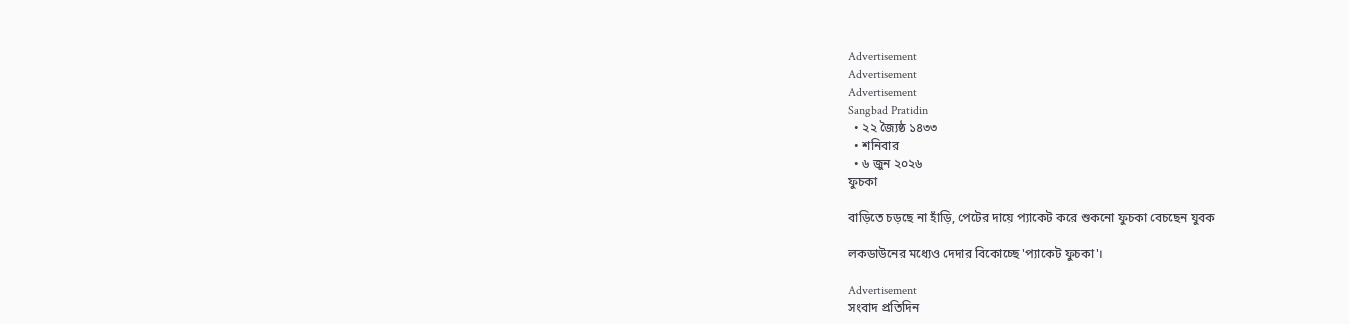Advertisement
Advertisement
Advertisement
Sangbad Pratidin
  • ২২ জ্যৈষ্ঠ ১৪৩৩
  • শনিবার
  • ৬ জুন ২০২৬
ফুচকা

বাড়িতে চড়ছে না হাঁড়ি, পেটের দায়ে প্যাকেট করে শুকনো ফুচকা বেচছেন যুবক

লকডাউনের মধ্যেও দেদার বিকোচ্ছে 'প্যাকেট ফুচকা'।

Advertisement
সংবাদ প্রতিদিন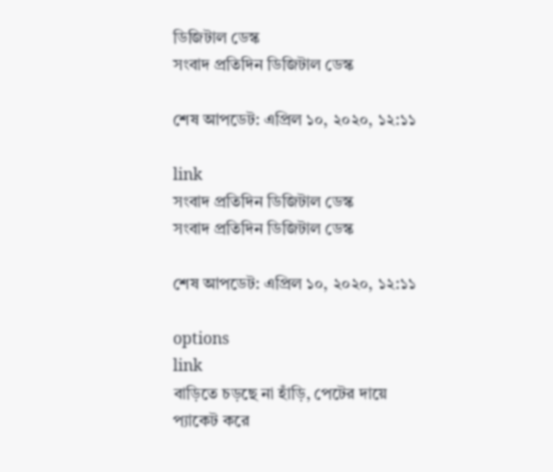ডিজিটাল ডেস্ক
সংবাদ প্রতিদিন ডিজিটাল ডেস্ক

শেষ আপডেট: এপ্রিল ১০, ২০২০, ১২:১১

link
সংবাদ প্রতিদিন ডিজিটাল ডেস্ক
সংবাদ প্রতিদিন ডিজিটাল ডেস্ক

শেষ আপডেট: এপ্রিল ১০, ২০২০, ১২:১১

options
link
বাড়িতে চড়ছে না হাঁড়ি, পেটের দায়ে প্যাকেট করে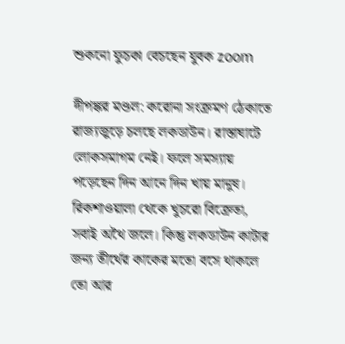শুকনো ফুচকা বেচছেন যুবক zoom

দীপঙ্কর মণ্ডল: করোনা সংক্রমণ ঠেকাতে রাজ্যজুড়ে চলছে লকডাউন। রাস্তাঘাটে লোকসমাগম নেই। ফলে সমস্যায় পড়েছেন দিন আনে দিন খায় মানুষ। রিকশাওয়ালা থেকে খুচরো বিক্রেতা, সবাই অথৈ জলে। কিন্তু লকডাউন কাটার জন্য তীর্থের কাকের মতো বসে থাকলে তো আর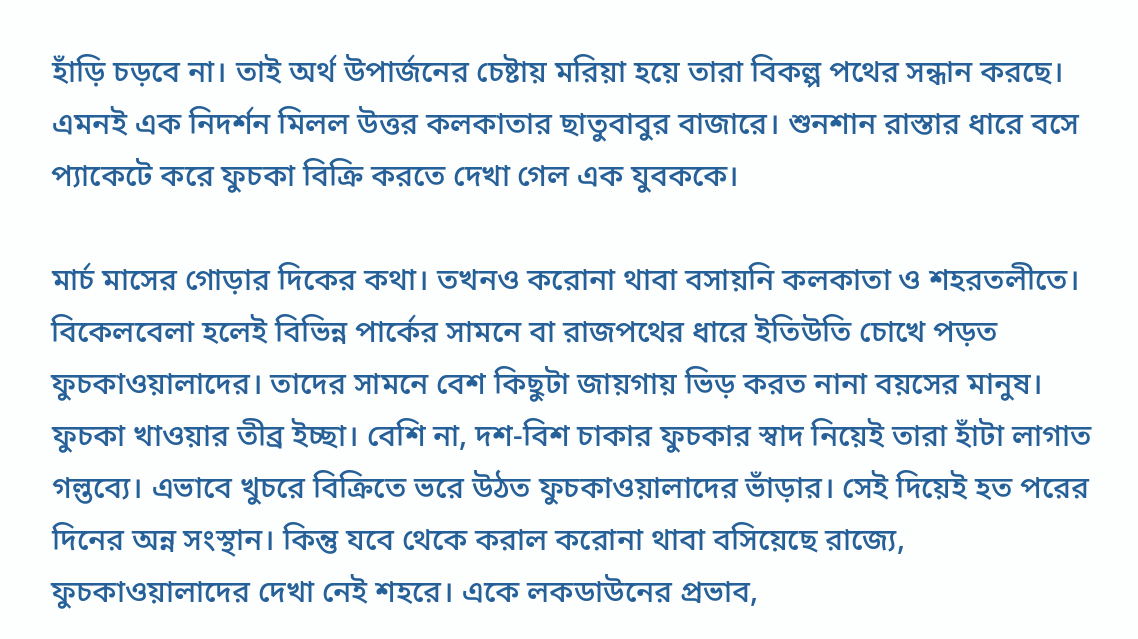হাঁড়ি চড়বে না। তাই অর্থ উপার্জনের চেষ্টায় মরিয়া হয়ে তারা বিকল্প পথের সন্ধান করছে। এমনই এক নিদর্শন মিলল উত্তর কলকাতার ছাতুবাবুর বাজারে। শুনশান রাস্তার ধারে বসে প্যাকেটে করে ফুচকা বিক্রি করতে দেখা গেল এক যুবককে।

মার্চ মাসের গোড়ার দিকের কথা। তখনও করোনা থাবা বসায়নি কলকাতা ও শহরতলীতে। বিকেলবেলা হলেই বিভিন্ন পার্কের সামনে বা রাজপথের ধারে ইতিউতি চোখে পড়ত ফুচকাওয়ালাদের। তাদের সামনে বেশ কিছুটা জায়গায় ভিড় করত নানা বয়সের মানুষ। ফুচকা খাওয়ার তীব্র ইচ্ছা। বেশি না, দশ-বিশ চাকার ফুচকার স্বাদ নিয়েই তারা হাঁটা লাগাত গল্তব্যে। এভাবে খুচরে বিক্রিতে ভরে উঠত ফুচকাওয়ালাদের ভাঁড়ার। সেই দিয়েই হত পরের দিনের অন্ন সংস্থান। কিন্তু যবে থেকে করাল করোনা থাবা বসিয়েছে রাজ্যে, ফুচকাওয়ালাদের দেখা নেই শহরে। একে লকডাউনের প্রভাব,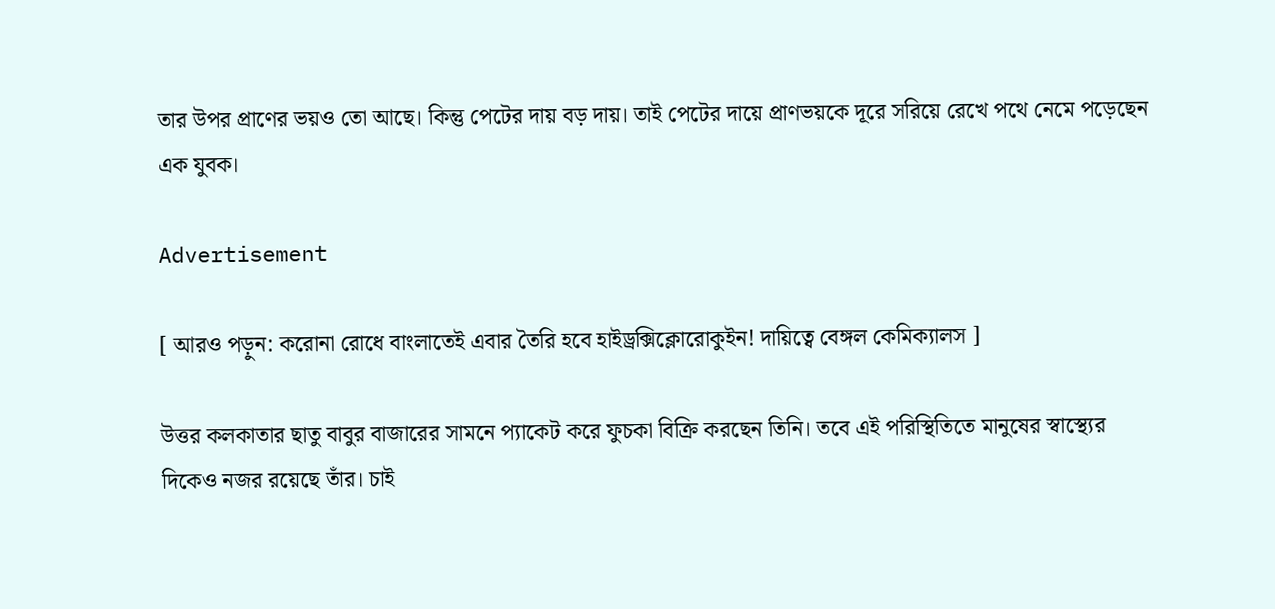তার উপর প্রাণের ভয়ও তো আছে। কিন্তু পেটের দায় বড় দায়। তাই পেটের দায়ে প্রাণভয়কে দূরে সরিয়ে রেখে পথে নেমে পড়েছেন এক যুবক।

Advertisement

[ আরও পড়ুন: করোনা রোধে বাংলাতেই এবার তৈরি হবে হাইড্রক্সিক্লোরোকুইন! দায়িত্বে বেঙ্গল কেমিক্যালস ]

উত্তর কলকাতার ছাতু বাবুর বাজারের সামনে প্যাকেট করে ফুচকা বিক্রি করছেন তিনি। তবে এই পরিস্থিতিতে মানুষের স্বাস্থ্যের দিকেও নজর রয়েছে তাঁর। চাই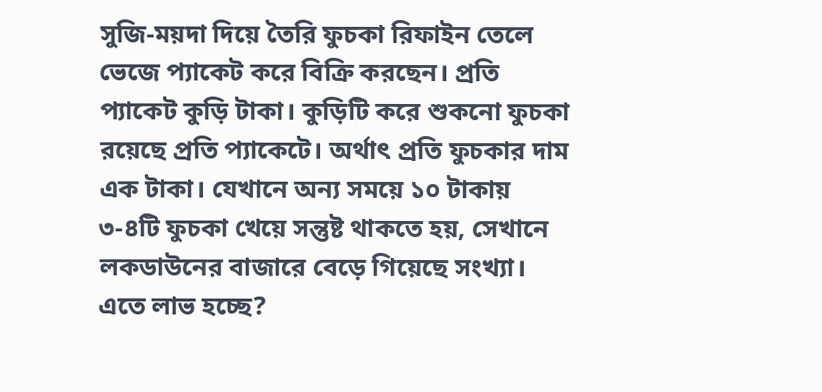সুজি-ময়দা দিয়ে তৈরি ফুচকা রিফাইন তেলে ভেজে প্যাকেট করে বিক্রি করছেন। প্রতি প্যাকেট কুড়ি টাকা। কুড়িটি করে শুকনো ফুচকা রয়েছে প্রতি প্যাকেটে। অর্থাৎ প্রতি ফুচকার দাম এক টাকা। যেখানে অন্য সময়ে ১০ টাকায় ৩-৪টি ফুচকা খেয়ে সন্তুষ্ট থাকতে হয়, সেখানে লকডাউনের বাজারে বেড়ে গিয়েছে সংখ্যা। এতে লাভ হচ্ছে?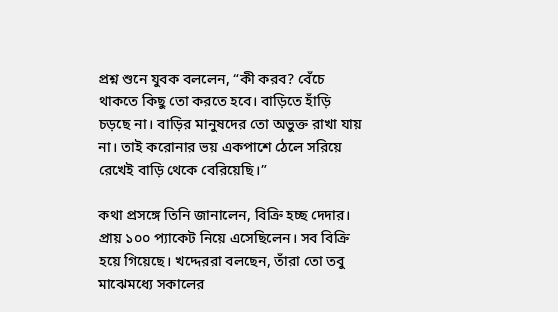প্রশ্ন শুনে যুবক বললেন, “কী করব? বেঁচে থাকতে কিছু তো করতে হবে। বাড়িতে হাঁড়ি চড়ছে না। বাড়ির মানুষদের তো অভুক্ত রাখা যায় না। তাই করোনার ভয় একপাশে ঠেলে সরিয়ে রেখেই বাড়ি থেকে বেরিয়েছি।”

কথা প্রসঙ্গে তিনি জানালেন, বিক্রি হচ্ছ দেদার। প্রায় ১০০ প্যাকেট নিয়ে এসেছিলেন। সব বিক্রি হয়ে গিয়েছে। খদ্দেররা বলছেন, তাঁরা তো তবু মাঝেমধ্যে সকালের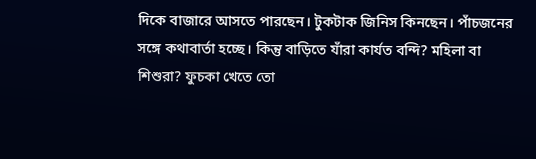দিকে বাজারে আসতে পারছেন। টুকটাক জিনিস কিনছেন। পাঁচজনের সঙ্গে কথাবার্তা হচ্ছে। কিন্তু বাড়িতে যাঁরা কার্যত বন্দি? মহিলা বা শিশুরা? ফুচকা খেতে তো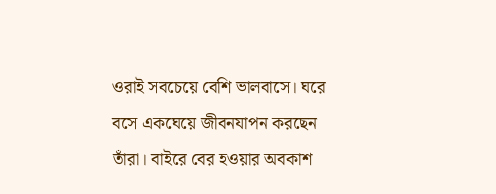ওরাই সবচেয়ে বেশি ভালবাসে। ঘরে বসে একঘেয়ে জীবনযাপন করছেন তাঁরা। বাইরে বের হওয়ার অবকাশ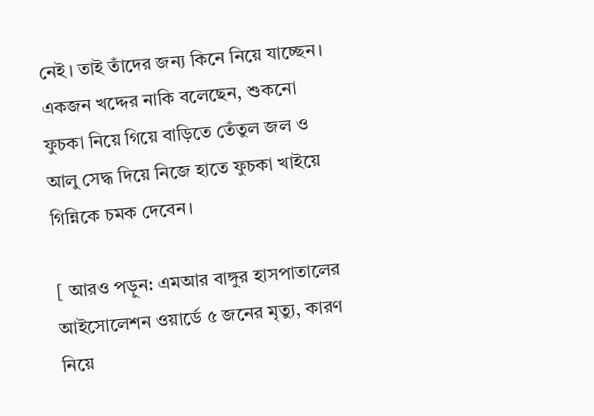নেই। তাই তাঁদের জন্য কিনে নিয়ে যাচ্ছেন। একজন খদ্দের নাকি বলেছেন, শুকনো ফুচকা নিয়ে গিয়ে বাড়িতে তেঁতুল জল ও আলু সেদ্ধ দিয়ে নিজে হাতে ফুচকা খাইয়ে গিন্নিকে চমক দেবেন।

[ আরও পড়ুন: এমআর বাঙ্গুর হাসপাতালের আইসোলেশন ওয়ার্ডে ৫ জনের মৃত্যু, কারণ নিয়ে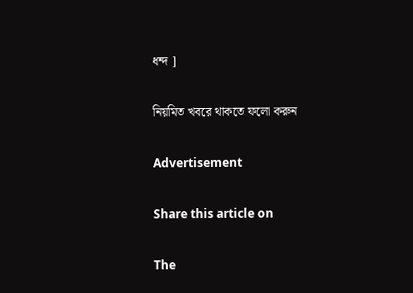ধন্দ ]

নিয়মিত খবরে থাকতে ফলো করুন

Advertisement

Share this article on

The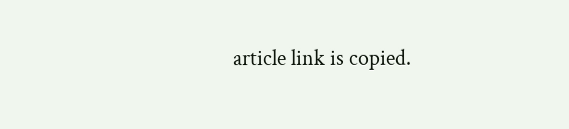article link is copied.